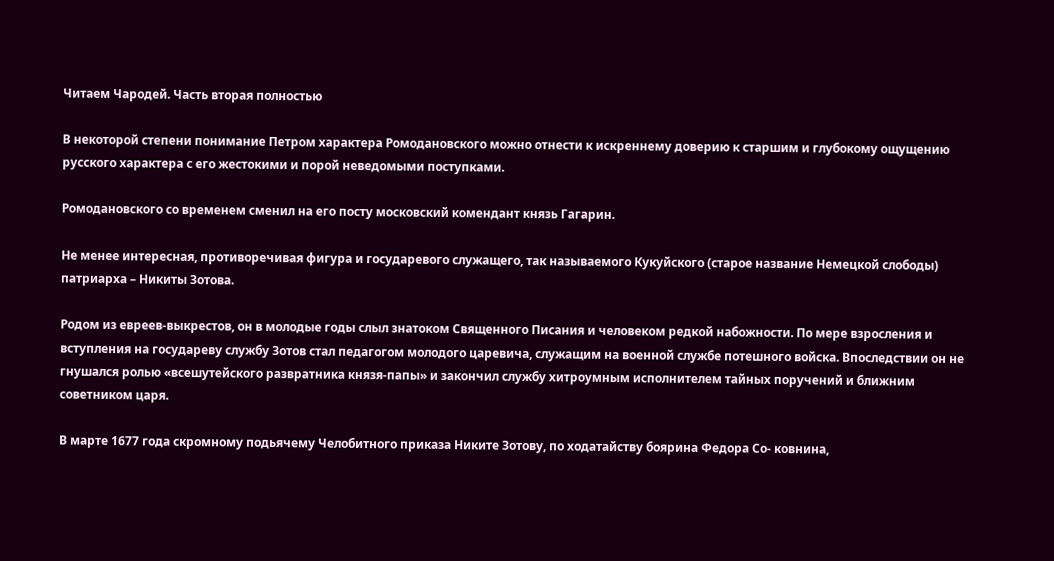Читаем Чародей. Часть вторая полностью

В некоторой степени понимание Петром характера Ромодановского можно отнести к искреннему доверию к старшим и глубокому ощущению русского характера с его жестокими и порой неведомыми поступками.

Ромодановского со временем сменил на его посту московский комендант князь Гагарин.

Не менее интересная, противоречивая фигура и государевого служащего, так называемого Кукуйского (старое название Немецкой слободы) патриарха – Никиты Зотова.

Родом из евреев-выкрестов, он в молодые годы слыл знатоком Священного Писания и человеком редкой набожности. По мере взросления и вступления на государеву службу Зотов стал педагогом молодого царевича, служащим на военной службе потешного войска. Впоследствии он не гнушался ролью «всешутейского развратника князя-папы» и закончил службу хитроумным исполнителем тайных поручений и ближним советником царя.

В марте 1677 года скромному подьячему Челобитного приказа Никите Зотову, по ходатайству боярина Федора Со- ковнина,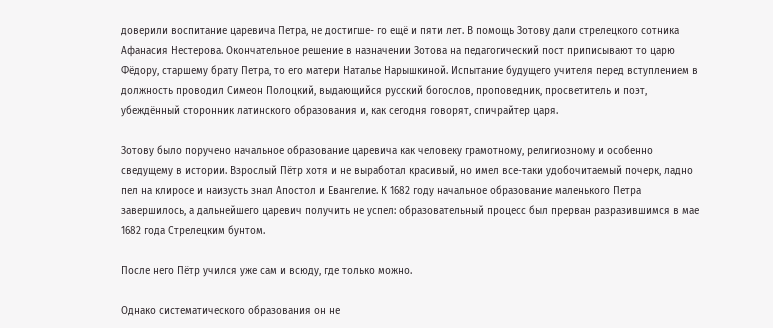доверили воспитание царевича Петра, не достигше- го ещё и пяти лет. В помощь Зотову дали стрелецкого сотника Афанасия Нестерова. Окончательное решение в назначении Зотова на педагогический пост приписывают то царю Фёдору, старшему брату Петра, то его матери Наталье Нарышкиной. Испытание будущего учителя перед вступлением в должность проводил Симеон Полоцкий, выдающийся русский богослов, проповедник, просветитель и поэт, убеждённый сторонник латинского образования и, как сегодня говорят, спичрайтер царя.

Зотову было поручено начальное образование царевича как человеку грамотному, религиозному и особенно сведущему в истории. Взрослый Пётр хотя и не выработал красивый, но имел все-таки удобочитаемый почерк, ладно пел на клиросе и наизусть знал Апостол и Евангелие. К 1682 году начальное образование маленького Петра завершилось, а дальнейшего царевич получить не успел: образовательный процесс был прерван разразившимся в мае 1682 года Стрелецким бунтом.

После него Пётр учился уже сам и всюду, где только можно.

Однако систематического образования он не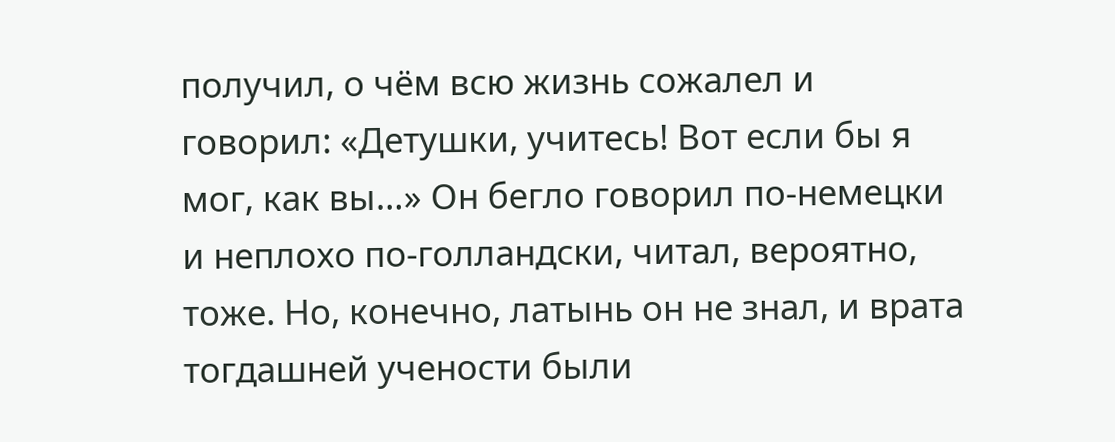получил, о чём всю жизнь сожалел и говорил: «Детушки, учитесь! Вот если бы я мог, как вы…» Он бегло говорил по-немецки и неплохо по-голландски, читал, вероятно, тоже. Но, конечно, латынь он не знал, и врата тогдашней учености были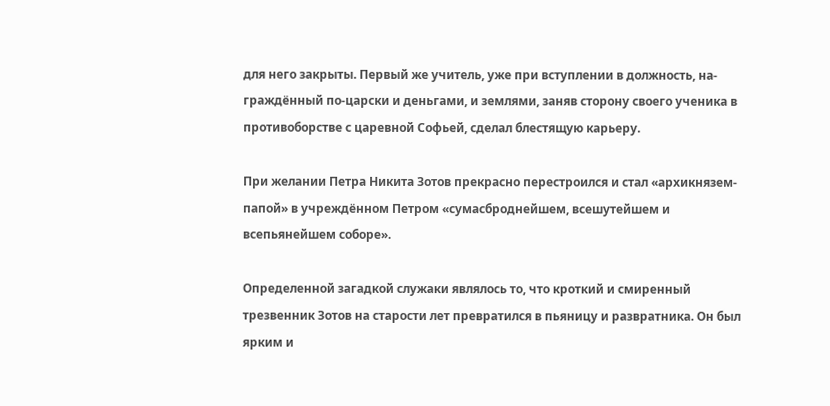для него закрыты. Первый же учитель, уже при вступлении в должность, на- граждённый по-царски и деньгами, и землями, заняв сторону своего ученика в противоборстве с царевной Софьей, сделал блестящую карьеру.

При желании Петра Никита Зотов прекрасно перестроился и стал «архикнязем-папой» в учреждённом Петром «сумасброднейшем, всешутейшем и всепьянейшем соборе».

Определенной загадкой служаки являлось то, что кроткий и смиренный трезвенник Зотов на старости лет превратился в пьяницу и развратника. Он был ярким и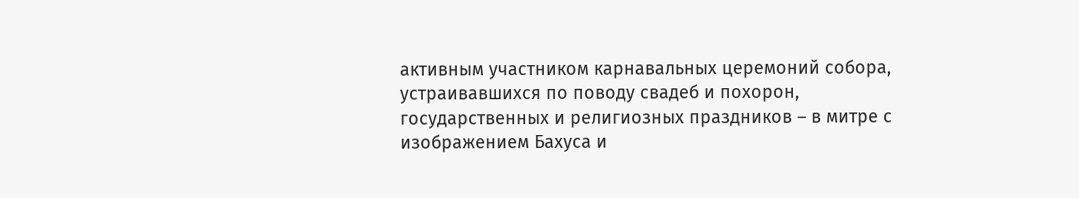активным участником карнавальных церемоний собора, устраивавшихся по поводу свадеб и похорон, государственных и религиозных праздников – в митре с изображением Бахуса и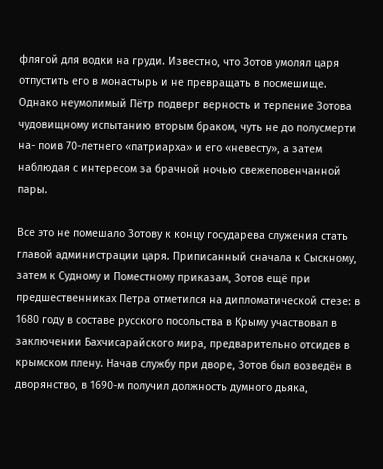флягой для водки на груди. Известно, что Зотов умолял царя отпустить его в монастырь и не превращать в посмешище. Однако неумолимый Пётр подверг верность и терпение Зотова чудовищному испытанию вторым браком, чуть не до полусмерти на- поив 70-летнего «патриарха» и его «невесту», а затем наблюдая с интересом за брачной ночью свежеповенчанной пары.

Все это не помешало Зотову к концу государева служения стать главой администрации царя. Приписанный сначала к Сыскному, затем к Судному и Поместному приказам, Зотов ещё при предшественниках Петра отметился на дипломатической стезе: в 1680 году в составе русского посольства в Крыму участвовал в заключении Бахчисарайского мира, предварительно отсидев в крымском плену. Начав службу при дворе, Зотов был возведён в дворянство, в 1690-м получил должность думного дьяка,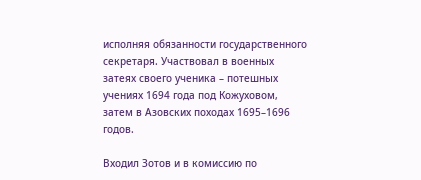исполняя обязанности государственного секретаря. Участвовал в военных затеях своего ученика – потешных учениях 1694 года под Кожуховом, затем в Азовских походах 1695–1696 годов.

Входил Зотов и в комиссию по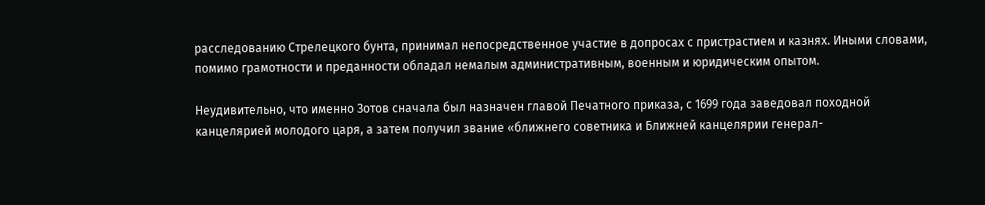расследованию Стрелецкого бунта, принимал непосредственное участие в допросах с пристрастием и казнях. Иными словами, помимо грамотности и преданности обладал немалым административным, военным и юридическим опытом.

Неудивительно, что именно Зотов сначала был назначен главой Печатного приказа, с 1699 года заведовал походной канцелярией молодого царя, а затем получил звание «ближнего советника и Ближней канцелярии генерал-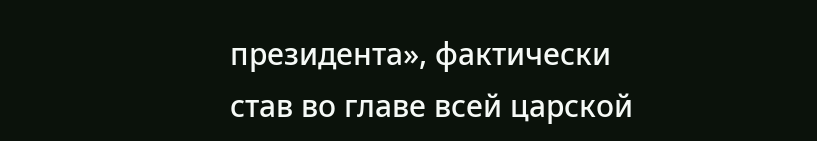президента», фактически став во главе всей царской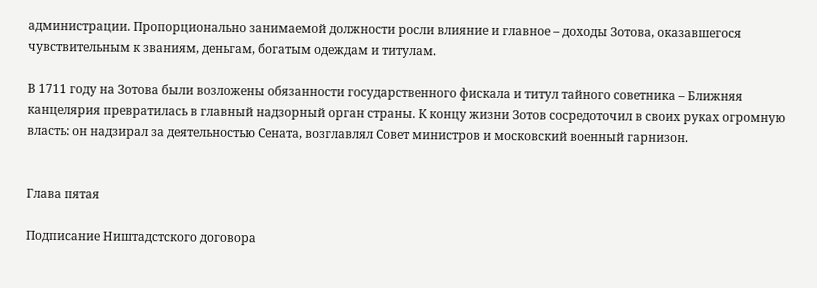администрации. Пропорционально занимаемой должности росли влияние и главное – доходы Зотова, оказавшегося чувствительным к званиям, деньгам, богатым одеждам и титулам.

В 1711 году на Зотова были возложены обязанности государственного фискала и титул тайного советника – Ближняя канцелярия превратилась в главный надзорный орган страны. К концу жизни Зотов сосредоточил в своих руках огромную власть: он надзирал за деятельностью Сената, возглавлял Совет министров и московский военный гарнизон.


Глава пятая

Подписание Ништадстского договора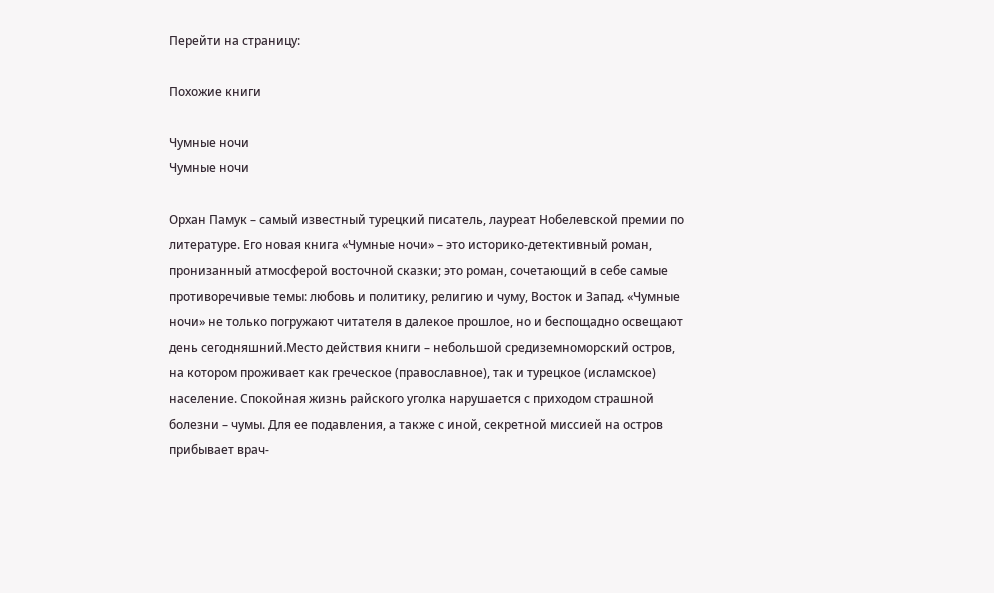Перейти на страницу:

Похожие книги

Чумные ночи
Чумные ночи

Орхан Памук – самый известный турецкий писатель, лауреат Нобелевской премии по литературе. Его новая книга «Чумные ночи» – это историко-детективный роман, пронизанный атмосферой восточной сказки; это роман, сочетающий в себе самые противоречивые темы: любовь и политику, религию и чуму, Восток и Запад. «Чумные ночи» не только погружают читателя в далекое прошлое, но и беспощадно освещают день сегодняшний.Место действия книги – небольшой средиземноморский остров, на котором проживает как греческое (православное), так и турецкое (исламское) население. Спокойная жизнь райского уголка нарушается с приходом страшной болезни – чумы. Для ее подавления, а также с иной, секретной миссией на остров прибывает врач-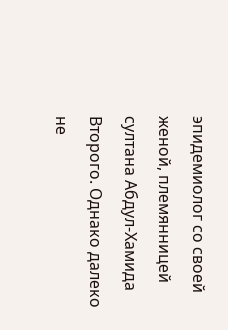эпидемиолог со своей женой, племянницей султана Абдул-Хамида Второго. Однако далеко не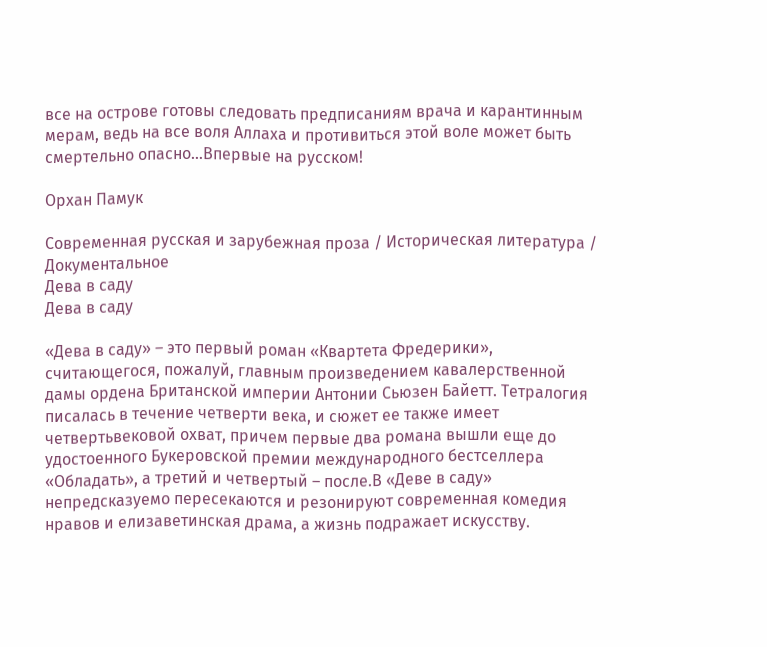все на острове готовы следовать предписаниям врача и карантинным мерам, ведь на все воля Аллаха и противиться этой воле может быть смертельно опасно…Впервые на русском!

Орхан Памук

Современная русская и зарубежная проза / Историческая литература / Документальное
Дева в саду
Дева в саду

«Дева в саду» – это первый роман «Квартета Фредерики», считающегося, пожалуй, главным произведением кавалерственной дамы ордена Британской империи Антонии Сьюзен Байетт. Тетралогия писалась в течение четверти века, и сюжет ее также имеет четвертьвековой охват, причем первые два романа вышли еще до удостоенного Букеровской премии международного бестселлера «Обладать», а третий и четвертый – после.В «Деве в саду» непредсказуемо пересекаются и резонируют современная комедия нравов и елизаветинская драма, а жизнь подражает искусству.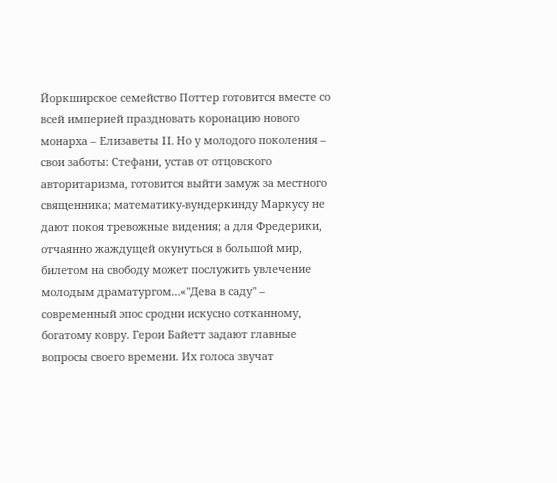Йоркширское семейство Поттер готовится вместе со всей империей праздновать коронацию нового монарха – Елизаветы II. Но у молодого поколения – свои заботы: Стефани, устав от отцовского авторитаризма, готовится выйти замуж за местного священника; математику-вундеркинду Маркусу не дают покоя тревожные видения; а для Фредерики, отчаянно жаждущей окунуться в большой мир, билетом на свободу может послужить увлечение молодым драматургом…«"Дева в саду" – современный эпос сродни искусно сотканному, богатому ковру. Герои Байетт задают главные вопросы своего времени. Их голоса звучат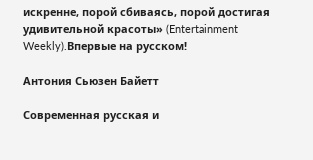искренне, порой сбиваясь, порой достигая удивительной красоты» (Entertainment Weekly).Впервые на русском!

Антония Сьюзен Байетт

Современная русская и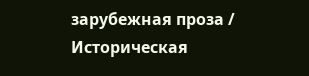зарубежная проза / Историческая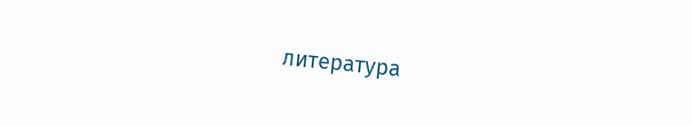литература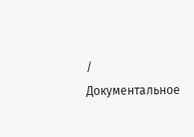/ Документальное